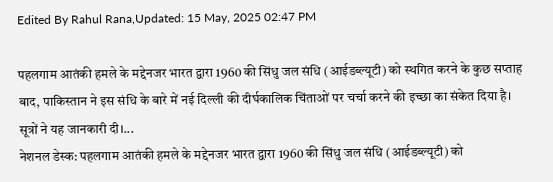Edited By Rahul Rana,Updated: 15 May, 2025 02:47 PM

पहलगाम आतंकी हमले के मद्देनजर भारत द्वारा 1960 की सिंधु जल संधि (आईडब्ल्यूटी) को स्थगित करने के कुछ सप्ताह बाद, पाकिस्तान ने इस संधि के बारे में नई दिल्ली की दीर्घकालिक चिंताओं पर चर्चा करने की इच्छा का संकेत दिया है। सूत्रों ने यह जानकारी दी।...
नेशनल डेस्क: पहलगाम आतंकी हमले के मद्देनजर भारत द्वारा 1960 की सिंधु जल संधि (आईडब्ल्यूटी) को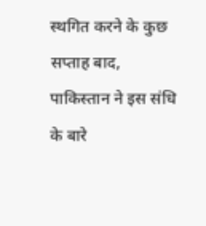स्थगित करने के कुछ सप्ताह बाद, पाकिस्तान ने इस संधि के बारे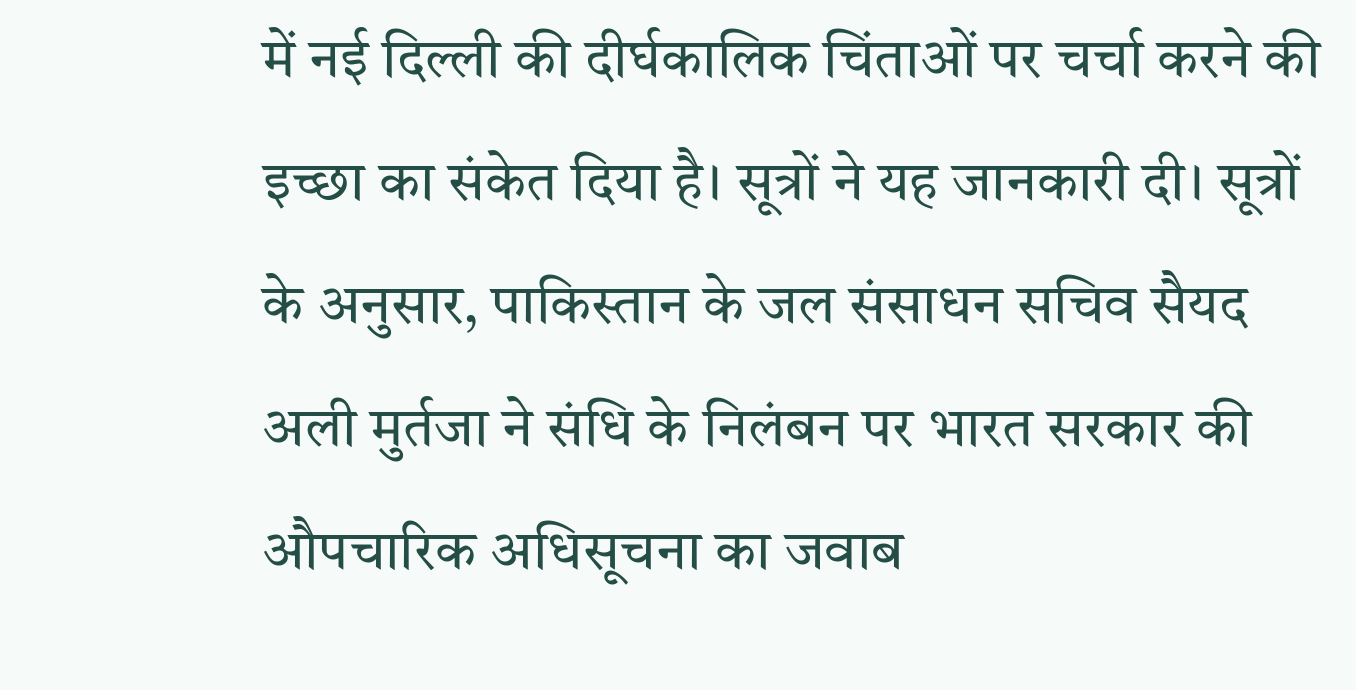में नई दिल्ली की दीर्घकालिक चिंताओं पर चर्चा करने की इच्छा का संकेत दिया है। सूत्रों ने यह जानकारी दी। सूत्रों के अनुसार, पाकिस्तान के जल संसाधन सचिव सैयद अली मुर्तजा ने संधि के निलंबन पर भारत सरकार की औपचारिक अधिसूचना का जवाब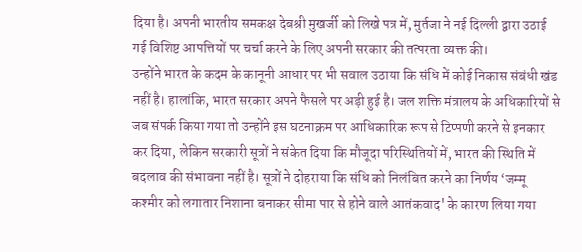दिया है। अपनी भारतीय समकक्ष देबश्री मुखर्जी को लिखे पत्र में, मुर्तजा ने नई दिल्ली द्वारा उठाई गई विशिष्ट आपत्तियों पर चर्चा करने के लिए अपनी सरकार की तत्परता व्यक्त की।
उन्होंने भारत के कदम के कानूनी आधार पर भी सवाल उठाया कि संधि में कोई निकास संबंधी खंड नहीं है। हालांकि, भारत सरकार अपने फैसले पर अड़ी हुई है। जल शक्ति मंत्रालय के अधिकारियों से जब संपर्क किया गया तो उन्होंने इस घटनाक्रम पर आधिकारिक रूप से टिप्पणी करने से इनकार कर दिया, लेकिन सरकारी सूत्रों ने संकेत दिया कि मौजूदा परिस्थितियों में, भारत की स्थिति में बदलाव की संभावना नहीं है। सूत्रों ने दोहराया कि संधि को निलंबित करने का निर्णय ‘जम्मू कश्मीर को लगातार निशाना बनाकर सीमा पार से होने वाले आतंकवाद' के कारण लिया गया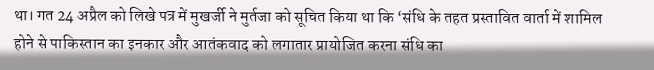था। गत 24 अप्रैल को लिखे पत्र में मुखर्जी ने मुर्तजा को सूचित किया था कि ‘संधि के तहत प्रस्तावित वार्ता में शामिल होने से पाकिस्तान का इनकार और आतंकवाद को लगातार प्रायोजित करना संधि का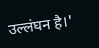उल्लंघन है।'